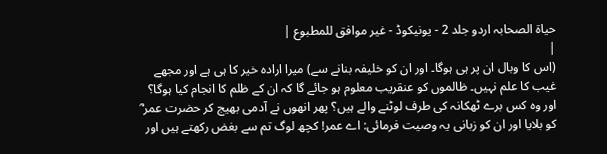حیاۃ الصحابہ اردو جلد 2 - یونیکوڈ - غیر موافق للمطبوع |
|
(اس کا وبال ان پر ہی ہوگا۔ اور ان کو خلیفہ بنانے سے) میرا ارادہ خیر کا ہی ہے اور مجھے غیب کا علم نہیں۔ ظالموں کو عنقریب معلوم ہو جائے گا کہ ان کے ظلم کا انجام کیا ہوگا؟ اور وہ کس برے ٹھکانہ کی طرف لوٹنے والے ہیں؟ پھر انھوں نے آدمی بھیج کر حضرت عمر ؓ کو بلایا اور ان کو زبانی یہ وصیت فرمائی: اے عمر! کچھ لوگ تم سے بغض رکھتے ہیں اور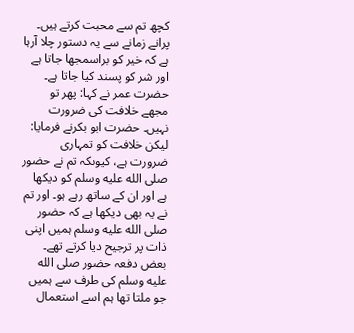کچھ تم سے محبت کرتے ہیں۔ پرانے زمانے سے یہ دستور چلا آرہا ہے کہ خیر کو براسمجھا جاتا ہے اور شر کو پسند کیا جاتا ہے۔ حضرت عمر نے کہا: پھر تو مجھے خلافت کی ضرورت نہیں۔ حضرت ابو بکرنے فرمایا: لیکن خلافت کو تمہاری ضرورت ہے، کیوںکہ تم نے حضور صلى الله عليه وسلم کو دیکھا ہے اور ان کے ساتھ رہے ہو۔ اور تم نے یہ بھی دیکھا ہے کہ حضور صلى الله عليه وسلم ہمیں اپنی ذات پر ترجیح دیا کرتے تھے۔ بعض دفعہ حضور صلى الله عليه وسلم کی طرف سے ہمیں جو ملتا تھا ہم اسے استعمال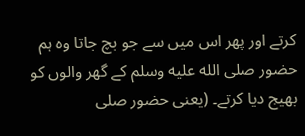کرتے اور پھر اس میں سے جو بچ جاتا وہ ہم حضور صلى الله عليه وسلم کے گھر والوں کو بھیج دیا کرتے۔ (یعنی حضور صلى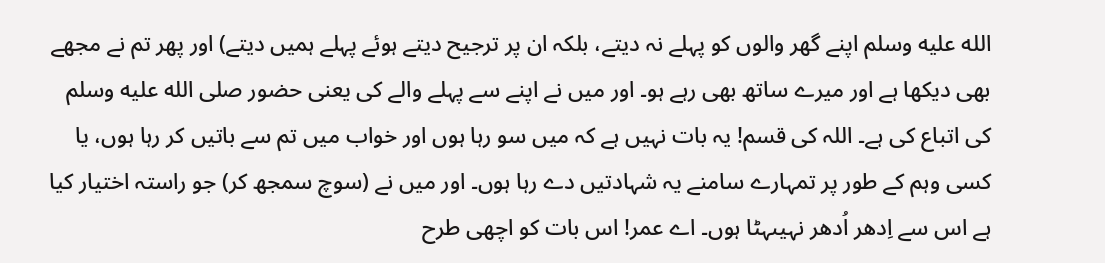الله عليه وسلم اپنے گھر والوں کو پہلے نہ دیتے، بلکہ ان پر ترجیح دیتے ہوئے پہلے ہمیں دیتے) اور پھر تم نے مجھے بھی دیکھا ہے اور میرے ساتھ بھی رہے ہو۔ اور میں نے اپنے سے پہلے والے کی یعنی حضور صلى الله عليه وسلم کی اتباع کی ہے۔ اللہ کی قسم! یہ بات نہیں ہے کہ میں سو رہا ہوں اور خواب میں تم سے باتیں کر رہا ہوں، یا کسی وہم کے طور پر تمہارے سامنے یہ شہادتیں دے رہا ہوں۔ اور میں نے (سوچ سمجھ کر) جو راستہ اختیار کیا ہے اس سے اِدھر اُدھر نہیںہٹا ہوں۔ اے عمر! اس بات کو اچھی طرح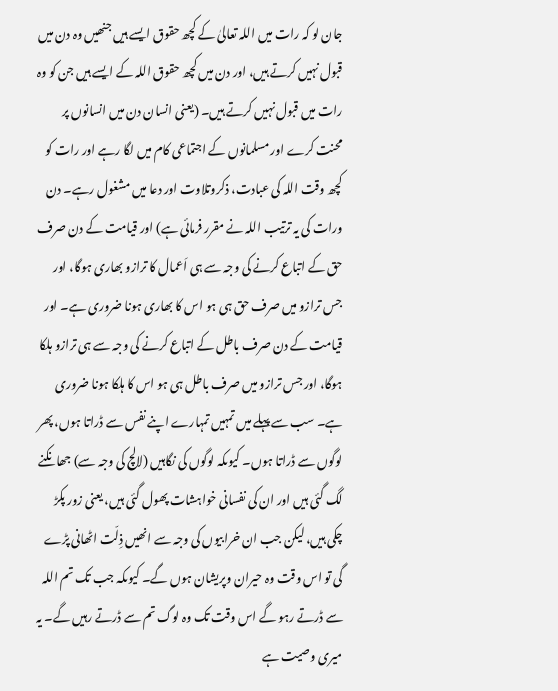جان لو کہ رات میں اللہ تعالیٰ کے کچھ حقوق ایسے ہیں جنھیں وہ دن میں قبول نہیں کرتے ہیں، اور دن میں کچھ حقوق اللہ کے ایسے ہیں جن کو وہ رات میں قبول نہیں کرتے ہیں۔ (یعنی انسان دن میں انسانوں پر محنت کرے اور مسلمانوں کے اجتماعی کام میں لگا رہے اور رات کو کچھ وقت اللہ کی عبادت، ذکروتلاوت اور دعا میں مشغول رہے۔ دن ورات کی یہ ترتیب اللہ نے مقرر فرمائی ہے) اور قیامت کے دن صرف حق کے اتباع کرنے کی وجہ سے ہی اَعمال کا ترازو بھاری ہوگا، اور جس ترازو میں صرف حق ہی ہو اس کا بھاری ہونا ضروری ہے۔ اور قیامت کے دن صرف باطل کے اتباع کرنے کی وجہ سے ہی ترازو ہلکا ہوگا، اور جس ترازو میں صرف باطل ہی ہو اس کا ہلکا ہونا ضروری ہے۔ سب سے پہلے میں تمہیں تمہارے اپنے نفس سے ڈراتا ہوں، پھر لوگوں سے ڈراتا ہوں۔ کیوںکہ لوگوں کی نگاہیں (لالچ کی وجہ سے) جھانکنے لگ گئی ہیں اور ان کی نفسانی خواہشات پھول گئی ہیں، یعنی زور پکڑ چکی ہیں، لیکن جب ان خرابیوں کی وجہ سے انھیں ذِلّت اٹھانی پڑے گی تو اس وقت وہ حیران وپریشان ہوں گے۔ کیوںکہ جب تک تم اللہ سے ڈرتے رہو گے اس وقت تک وہ لوگ تم سے ڈرتے رہیں گے۔ یہ میری وصیت ہے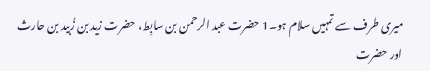میری طرف سے تمہیں سلام ہو۔1 حضرت عبد الرحمن بن سابِط، حضرت زید بن زُبید بن حارث اور حضرت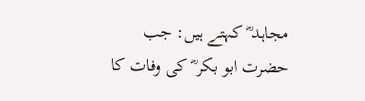مجاہد ؓ کہتے ہیں: جب حضرت ابو بکر ؓ کی وفات کا